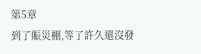第5章
到了賑災棚,等了許久還沒發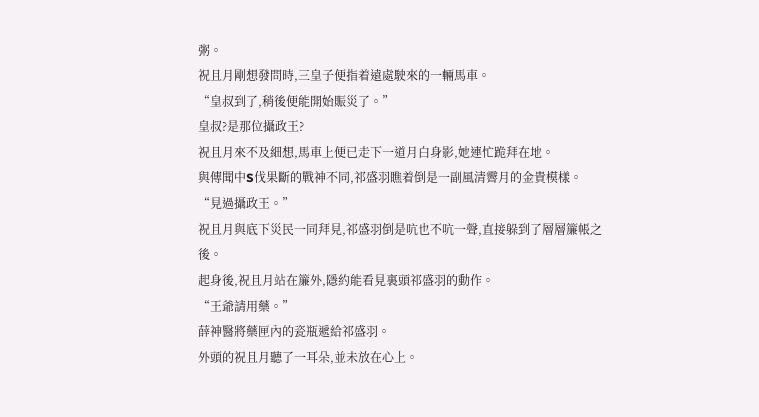粥。
祝且月剛想發問時,三皇子便指着遠處駛來的一輛馬車。
“皇叔到了,稍後便能開始賑災了。”
皇叔?是那位攝政王?
祝且月來不及細想,馬車上便已走下一道月白身影,她連忙跪拜在地。
與傳聞中S伐果斷的戰神不同,祁盛羽瞧着倒是一副風清霽月的金貴模樣。
“見過攝政王。”
祝且月與底下災民一同拜見,祁盛羽倒是吭也不吭一聲,直接躲到了層層簾帳之後。
起身後,祝且月站在簾外,隱約能看見裏頭祁盛羽的動作。
“王爺請用藥。”
薛神醫將藥匣內的瓷瓶遞給祁盛羽。
外頭的祝且月聽了一耳朵,並未放在心上。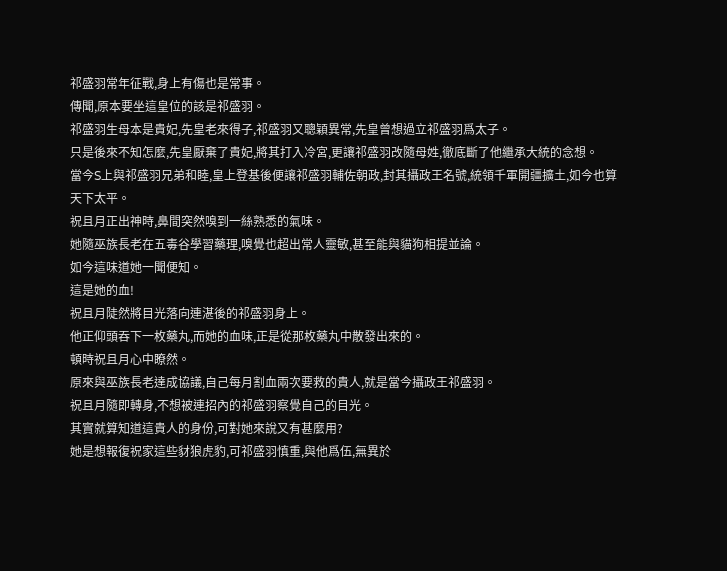祁盛羽常年征戰,身上有傷也是常事。
傳聞,原本要坐這皇位的該是祁盛羽。
祁盛羽生母本是貴妃,先皇老來得子,祁盛羽又聰穎異常,先皇曾想過立祁盛羽爲太子。
只是後來不知怎麼,先皇厭棄了貴妃,將其打入冷宮,更讓祁盛羽改隨母姓,徹底斷了他繼承大統的念想。
當今S上與祁盛羽兄弟和睦,皇上登基後便讓祁盛羽輔佐朝政,封其攝政王名號,統領千軍開疆擴土,如今也算天下太平。
祝且月正出神時,鼻間突然嗅到一絲熟悉的氣味。
她隨巫族長老在五毒谷學習藥理,嗅覺也超出常人靈敏,甚至能與貓狗相提並論。
如今這味道她一聞便知。
這是她的血!
祝且月陡然將目光落向連湛後的祁盛羽身上。
他正仰頭吞下一枚藥丸,而她的血味,正是從那枚藥丸中散發出來的。
頓時祝且月心中瞭然。
原來與巫族長老達成協議,自己每月割血兩次要救的貴人,就是當今攝政王祁盛羽。
祝且月隨即轉身,不想被連招內的祁盛羽察覺自己的目光。
其實就算知道這貴人的身份,可對她來說又有甚麼用?
她是想報復祝家這些豺狼虎豹,可祁盛羽慎重,與他爲伍,無異於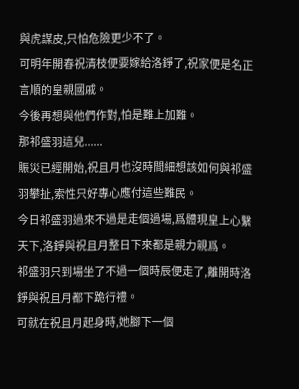與虎謀皮,只怕危險更少不了。
可明年開春祝清枝便要嫁給洛錚了,祝家便是名正言順的皇親國戚。
今後再想與他們作對,怕是難上加難。
那祁盛羽這兒......
賑災已經開始,祝且月也沒時間細想該如何與祁盛羽攀扯,索性只好專心應付這些難民。
今日祁盛羽過來不過是走個過場,爲體現皇上心繫天下,洛錚與祝且月整日下來都是親力親爲。
祁盛羽只到場坐了不過一個時辰便走了,離開時洛錚與祝且月都下跪行禮。
可就在祝且月起身時,她腳下一個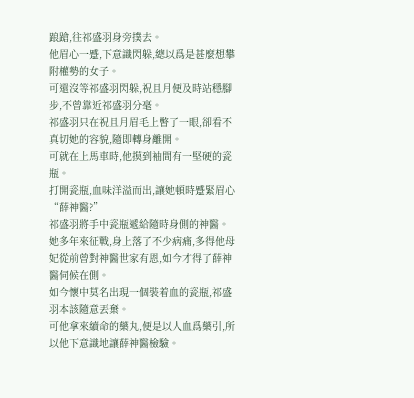踉蹌,往祁盛羽身旁撲去。
他眉心一蹙,下意識閃躲,總以爲是甚麼想攀附權勢的女子。
可還沒等祁盛羽閃躲,祝且月便及時站穩腳步,不曾靠近祁盛羽分毫。
祁盛羽只在祝且月眉毛上瞥了一眼,卻看不真切她的容貌,隨即轉身離開。
可就在上馬車時,他摸到袖間有一堅硬的瓷瓶。
打開瓷瓶,血味洋溢而出,讓她頓時蹙緊眉心
“薛神醫?”
祁盛羽將手中瓷瓶遞給隨時身側的神醫。
她多年來征戰,身上落了不少病痛,多得他母妃從前曾對神醫世家有恩,如今才得了薛神醫伺候在側。
如今懷中莫名出現一個裝着血的瓷瓶,祁盛羽本該隨意丟棄。
可他拿來續命的藥丸,便是以人血爲藥引,所以他下意識地讓薛神醫檢驗。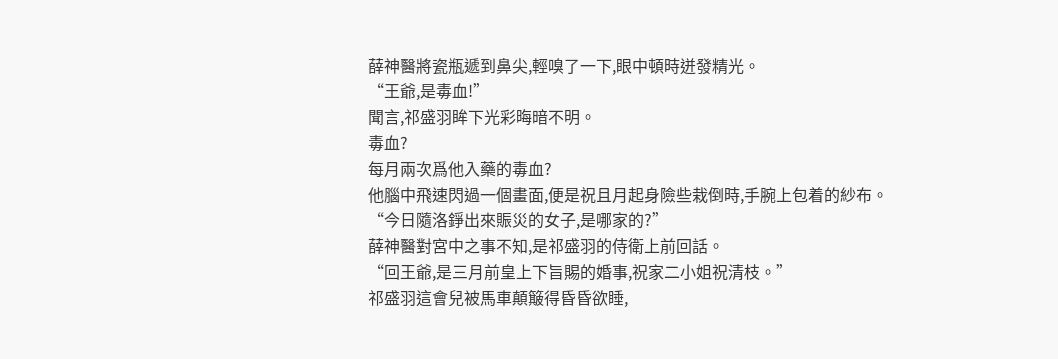薛神醫將瓷瓶遞到鼻尖,輕嗅了一下,眼中頓時迸發精光。
“王爺,是毒血!”
聞言,祁盛羽眸下光彩晦暗不明。
毒血?
每月兩次爲他入藥的毒血?
他腦中飛速閃過一個畫面,便是祝且月起身險些栽倒時,手腕上包着的紗布。
“今日隨洛錚出來賑災的女子,是哪家的?”
薛神醫對宮中之事不知,是祁盛羽的侍衛上前回話。
“回王爺,是三月前皇上下旨賜的婚事,祝家二小姐祝清枝。”
祁盛羽這會兒被馬車顛簸得昏昏欲睡,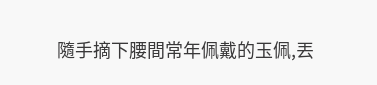隨手摘下腰間常年佩戴的玉佩,丟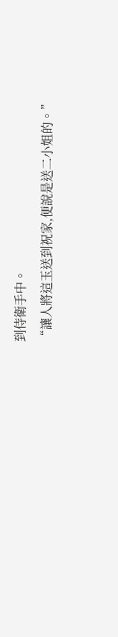到侍衛手中。
“讓人將這玉送到祝家,便說是送二小姐的。”